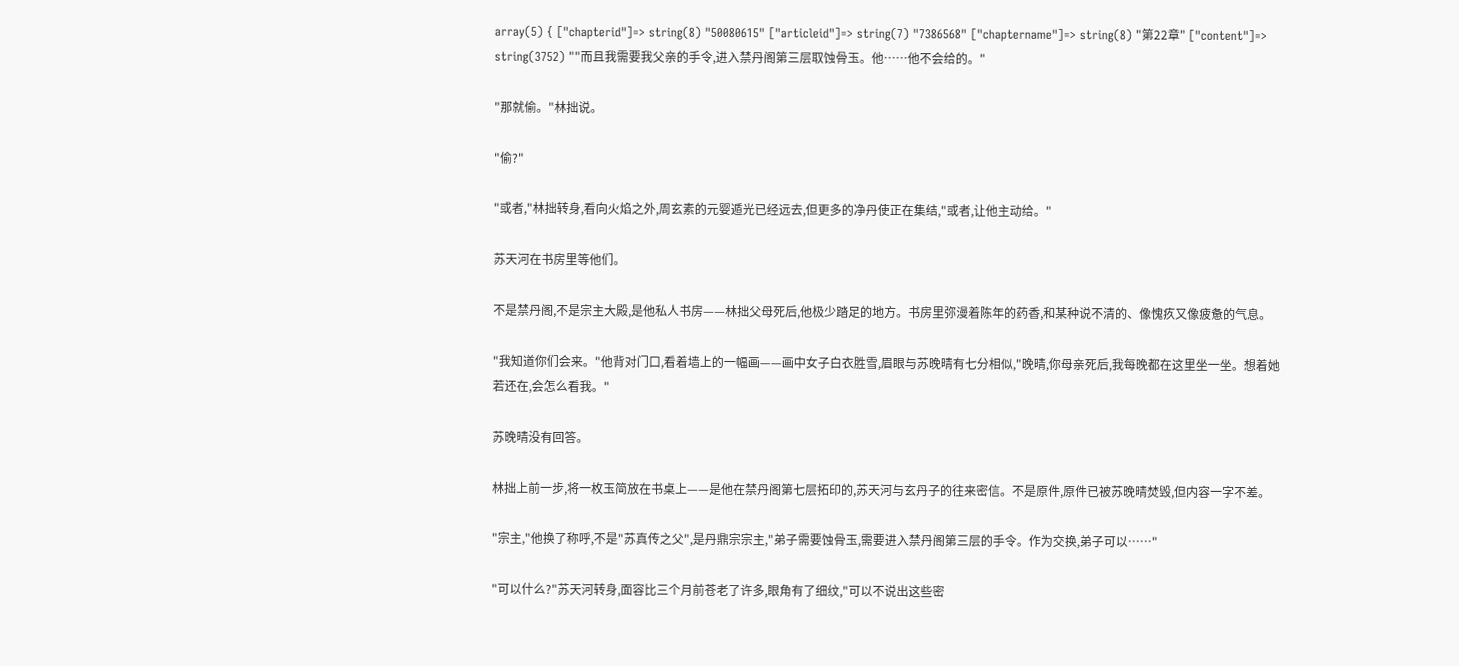array(5) { ["chapterid"]=> string(8) "50080615" ["articleid"]=> string(7) "7386568" ["chaptername"]=> string(8) "第22章" ["content"]=> string(3752) ""而且我需要我父亲的手令,进入禁丹阁第三层取蚀骨玉。他……他不会给的。"

"那就偷。"林拙说。

"偷?"

"或者,"林拙转身,看向火焰之外,周玄素的元婴遁光已经远去,但更多的净丹使正在集结,"或者,让他主动给。"

苏天河在书房里等他们。

不是禁丹阁,不是宗主大殿,是他私人书房——林拙父母死后,他极少踏足的地方。书房里弥漫着陈年的药香,和某种说不清的、像愧疚又像疲惫的气息。

"我知道你们会来。"他背对门口,看着墙上的一幅画——画中女子白衣胜雪,眉眼与苏晚晴有七分相似,"晚晴,你母亲死后,我每晚都在这里坐一坐。想着她若还在,会怎么看我。"

苏晚晴没有回答。

林拙上前一步,将一枚玉简放在书桌上——是他在禁丹阁第七层拓印的,苏天河与玄丹子的往来密信。不是原件,原件已被苏晚晴焚毁,但内容一字不差。

"宗主,"他换了称呼,不是"苏真传之父",是丹鼎宗宗主,"弟子需要蚀骨玉,需要进入禁丹阁第三层的手令。作为交换,弟子可以……"

"可以什么?"苏天河转身,面容比三个月前苍老了许多,眼角有了细纹,"可以不说出这些密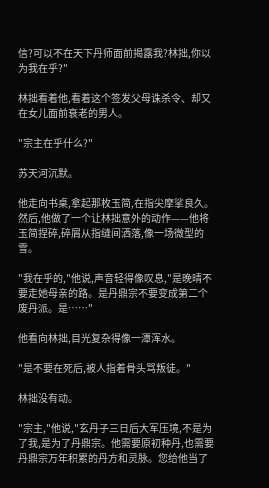信?可以不在天下丹师面前揭露我?林拙,你以为我在乎?"

林拙看着他,看着这个签发父母诛杀令、却又在女儿面前衰老的男人。

"宗主在乎什么?"

苏天河沉默。

他走向书桌,拿起那枚玉简,在指尖摩挲良久。然后,他做了一个让林拙意外的动作——他将玉简捏碎,碎屑从指缝间洒落,像一场微型的雪。

"我在乎的,"他说,声音轻得像叹息,"是晚晴不要走她母亲的路。是丹鼎宗不要变成第二个废丹派。是……"

他看向林拙,目光复杂得像一潭浑水。

"是不要在死后,被人指着骨头骂叛徒。"

林拙没有动。

"宗主,"他说,"玄丹子三日后大军压境,不是为了我,是为了丹鼎宗。他需要原初种丹,也需要丹鼎宗万年积累的丹方和灵脉。您给他当了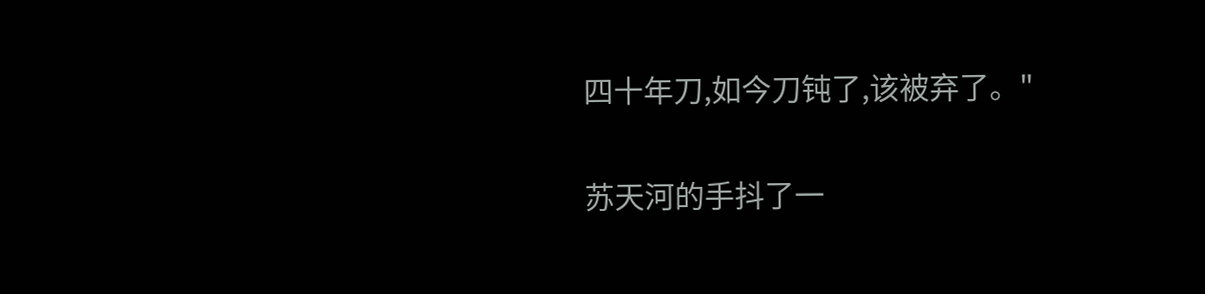四十年刀,如今刀钝了,该被弃了。"

苏天河的手抖了一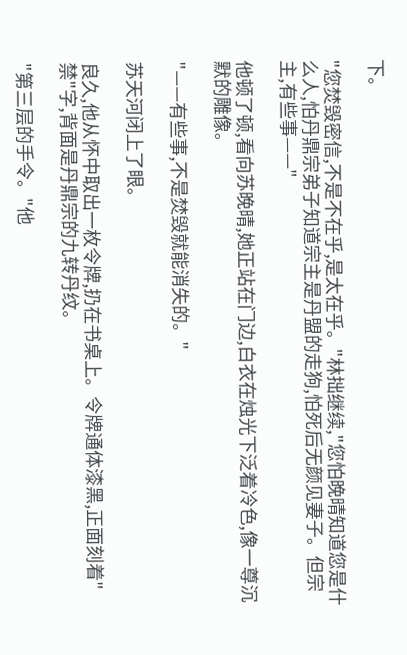下。

"您焚毁密信,不是不在乎,是太在乎。"林拙继续,"您怕晚晴知道您是什么人,怕丹鼎宗弟子知道宗主是丹盟的走狗,怕死后无颜见妻子。但宗主,有些事——"

他顿了顿,看向苏晚晴,她正站在门边,白衣在烛光下泛着冷色,像一尊沉默的雕像。

"——有些事,不是焚毁就能消失的。"

苏天河闭上了眼。

良久,他从怀中取出一枚令牌,扔在书桌上。令牌通体漆黑,正面刻着"禁"字,背面是丹鼎宗的九转丹纹。

"第三层的手令。"他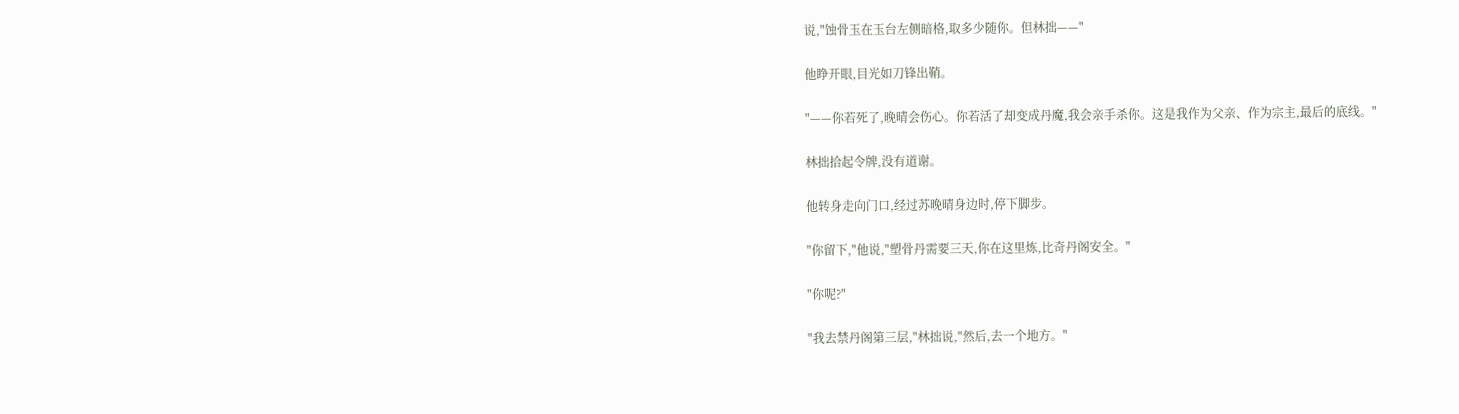说,"蚀骨玉在玉台左侧暗格,取多少随你。但林拙——"

他睁开眼,目光如刀锋出鞘。

"——你若死了,晚晴会伤心。你若活了却变成丹魔,我会亲手杀你。这是我作为父亲、作为宗主,最后的底线。"

林拙拾起令牌,没有道谢。

他转身走向门口,经过苏晚晴身边时,停下脚步。

"你留下,"他说,"塑骨丹需要三天,你在这里炼,比奇丹阁安全。"

"你呢?"

"我去禁丹阁第三层,"林拙说,"然后,去一个地方。"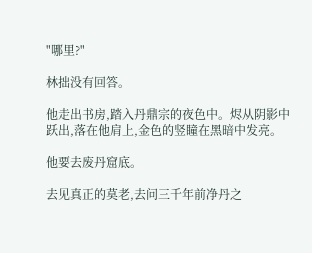"哪里?"

林拙没有回答。

他走出书房,踏入丹鼎宗的夜色中。烬从阴影中跃出,落在他肩上,金色的竖瞳在黑暗中发亮。

他要去废丹窟底。

去见真正的莫老,去问三千年前净丹之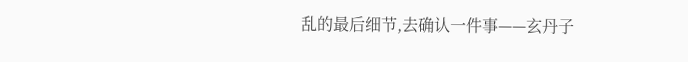乱的最后细节,去确认一件事——玄丹子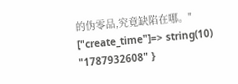的伪零品,究竟缺陷在哪。" ["create_time"]=> string(10) "1787932608" }